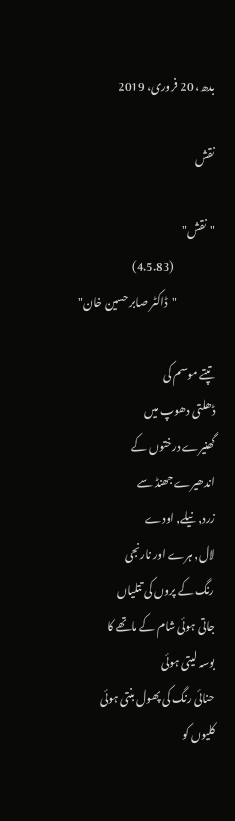بدھ، 20 فروری، 2019

نقش

"نقش"
                   (4.5.83)
                  "ڈاکٹر صابر حسین خان"

تپتے موسم کی
ڈھلتی دھوپ میں
گھنیرے درختوں کے
اندھیرے جھنڈ سے
زرد, نیلے, اودے
لال, ہرے اور نارنجی
رنگ کے پروں کی تتلیاں
جاتی ہوئی شام کے ماتھے کا
بوسہ لیتی ہوئی
حنائی رنگ کی پھول بنتی ہوئی
کلیوں کو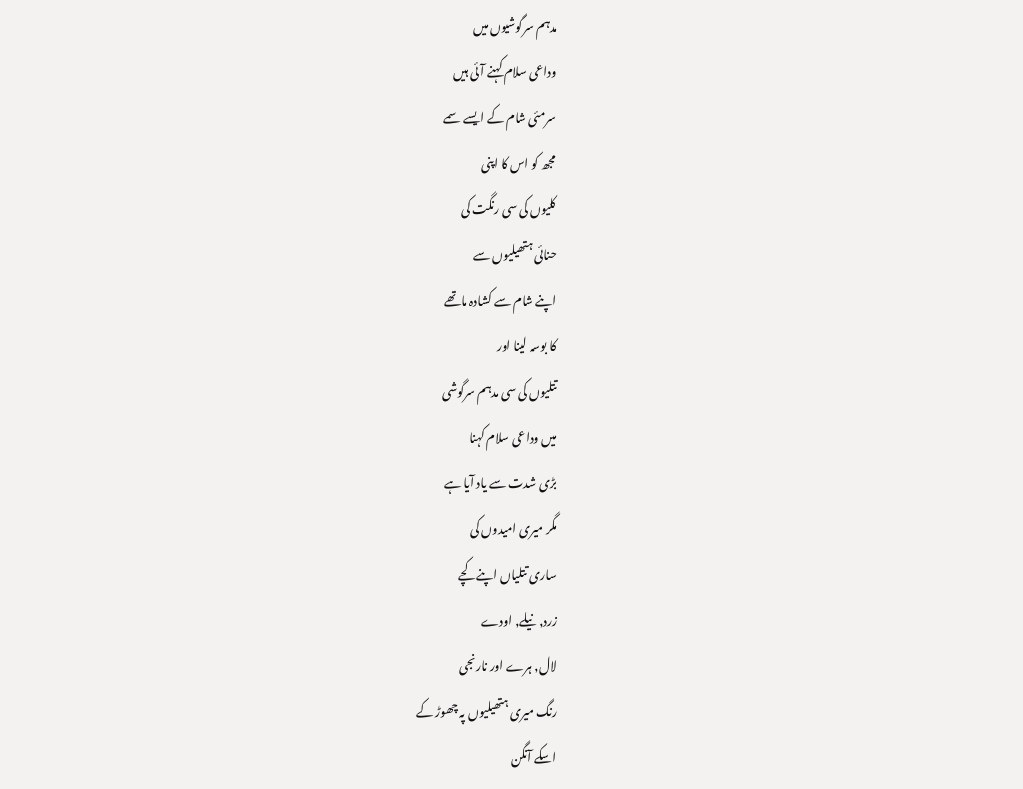مدہم سرگوشیوں میں
وداعی سلام کہنے آئی ہیں
سرمئی شام کے ایسے سمے
مجھ کو اس کا اپنی
کلیوں کی سی رنگت کی
حنائی ہتھیلیوں سے
اپنے شام سے کشادہ ماتھے
کا بوسہ لینا اور
تتلیوں کی سی مدہم سرگوشی
میں وداعی سلام کہنا
بڑی شدت سے یاد آیا ہے
مگر میری امیدوں کی
ساری تتلیاں اپنے کچے
زرد, نیلے, اودے
لال, ہرے اور نارنجی
رنگ میری ہتھیلیوں پہ چھوڑ کے
اسکے آنگن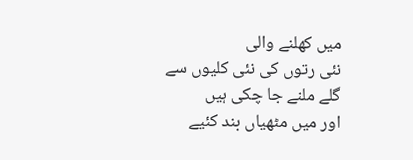میں کھلنے والی
نئی رتوں کی نئی کلیوں سے
گلے ملنے جا چکی ہیں
اور میں مٹھیاں بند کئیے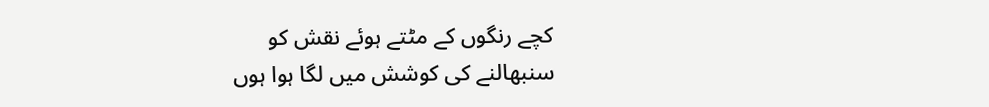کچے رنگوں کے مٹتے ہوئے نقش کو
سنبھالنے کی کوشش میں لگا ہوا ہوں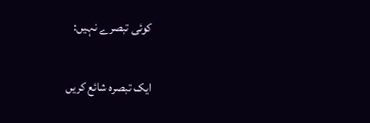کوئی تبصرے نہیں:

ایک تبصرہ شائع کریں